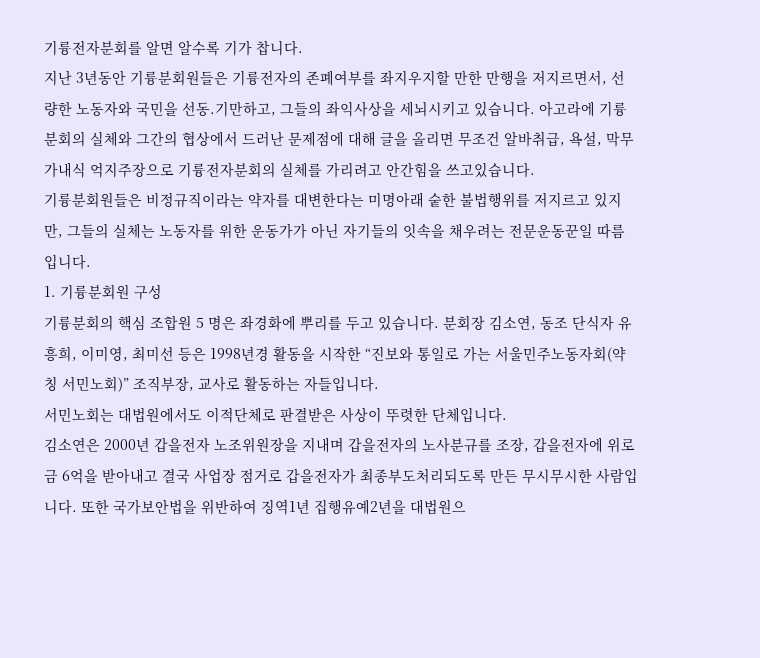기륭전자분회를 알면 알수록 기가 찹니다.
지난 3년동안 기륭분회원들은 기륭전자의 존폐여부를 좌지우지할 만한 만행을 저지르면서, 선량한 노동자와 국민을 선동.기만하고, 그들의 좌익사상을 세뇌시키고 있습니다. 아고라에 기륭분회의 실체와 그간의 협상에서 드러난 문제점에 대해 글을 올리면 무조건 알바취급, 욕설, 막무가내식 억지주장으로 기륭전자분회의 실체를 가리려고 안간힘을 쓰고있습니다.
기륭분회원들은 비정규직이라는 약자를 대변한다는 미명아래 숱한 불법행위를 저지르고 있지만, 그들의 실체는 노동자를 위한 운동가가 아닌 자기들의 잇속을 채우려는 전문운동꾼일 따름입니다.
1. 기륭분회원 구성
기륭분회의 핵심 조합원 5 명은 좌경화에 뿌리를 두고 있습니다. 분회장 김소연, 동조 단식자 유흥희, 이미영, 최미선 등은 1998년경 활동을 시작한 “진보와 통일로 가는 서울민주노동자회(약칭 서민노회)” 조직부장, 교사로 활동하는 자들입니다.
서민노회는 대법원에서도 이적단체로 판결받은 사상이 뚜렷한 단체입니다.
김소연은 2000년 갑을전자 노조위원장을 지내며 갑을전자의 노사분규를 조장, 갑을전자에 위로금 6억을 받아내고 결국 사업장 점거로 갑을전자가 최종부도처리되도록 만든 무시무시한 사람입니다. 또한 국가보안법을 위반하여 징역1년 집행유예2년을 대법원으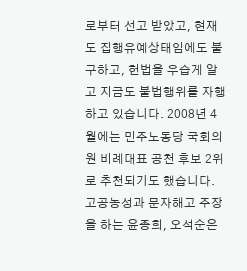로부터 선고 받았고, 현재도 집행유예상태임에도 불구하고, 헌법을 우습게 알고 지금도 불법행위를 자행하고 있습니다. 2008년 4월에는 민주노동당 국회의원 비례대표 공천 후보 2위로 추천되기도 했습니다.
고공농성과 문자해고 주장을 하는 윤종희, 오석순은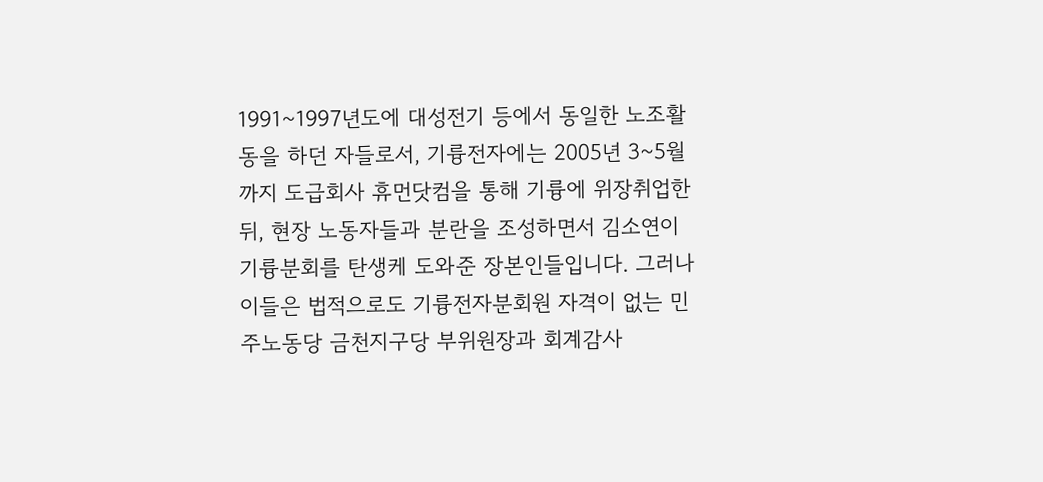1991~1997년도에 대성전기 등에서 동일한 노조활동을 하던 자들로서, 기륭전자에는 2005년 3~5월까지 도급회사 휴먼닷컴을 통해 기륭에 위장취업한 뒤, 현장 노동자들과 분란을 조성하면서 김소연이 기륭분회를 탄생케 도와준 장본인들입니다. 그러나 이들은 법적으로도 기륭전자분회원 자격이 없는 민주노동당 금천지구당 부위원장과 회계감사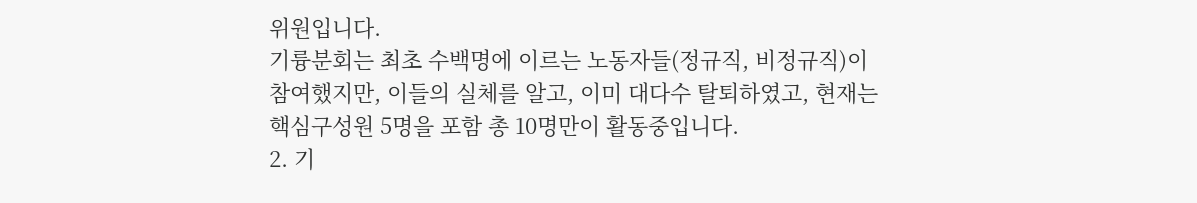위원입니다.
기륭분회는 최초 수백명에 이르는 노동자들(정규직, 비정규직)이 참여했지만, 이들의 실체를 알고, 이미 대다수 탈퇴하였고, 현재는 핵심구성원 5명을 포함 총 10명만이 활동중입니다.
2. 기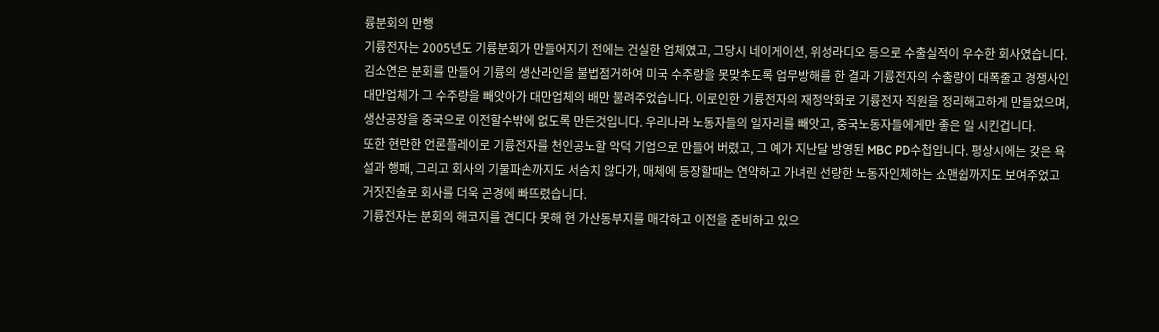륭분회의 만행
기륭전자는 2005년도 기륭분회가 만들어지기 전에는 건실한 업체였고, 그당시 네이게이션, 위성라디오 등으로 수출실적이 우수한 회사였습니다. 김소연은 분회를 만들어 기륭의 생산라인을 불법점거하여 미국 수주량을 못맞추도록 업무방해를 한 결과 기륭전자의 수출량이 대폭줄고 경쟁사인 대만업체가 그 수주량을 빼앗아가 대만업체의 배만 불려주었습니다. 이로인한 기륭전자의 재정악화로 기륭전자 직원을 정리해고하게 만들었으며, 생산공장을 중국으로 이전할수밖에 없도록 만든것입니다. 우리나라 노동자들의 일자리를 빼앗고, 중국노동자들에게만 좋은 일 시킨겁니다.
또한 현란한 언론플레이로 기륭전자를 천인공노할 악덕 기업으로 만들어 버렸고, 그 예가 지난달 방영된 MBC PD수첩입니다. 평상시에는 갖은 욕설과 행패, 그리고 회사의 기물파손까지도 서슴치 않다가, 매체에 등장할때는 연약하고 가녀린 선량한 노동자인체하는 쇼맨쉽까지도 보여주었고 거짓진술로 회사를 더욱 곤경에 빠뜨렸습니다.
기륭전자는 분회의 해코지를 견디다 못해 현 가산동부지를 매각하고 이전을 준비하고 있으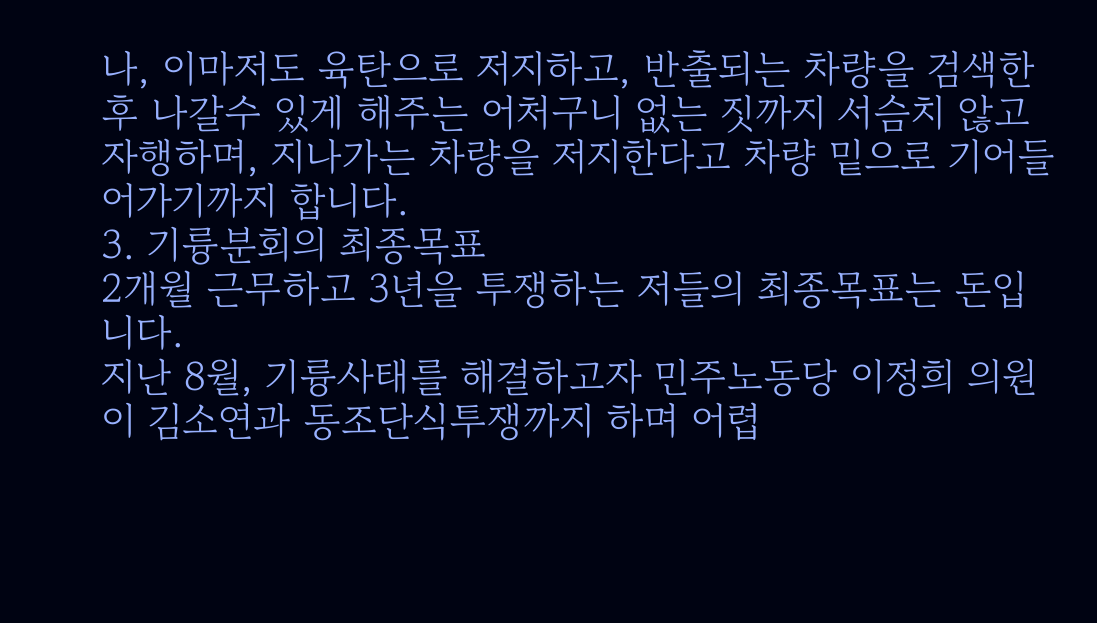나, 이마저도 육탄으로 저지하고, 반출되는 차량을 검색한 후 나갈수 있게 해주는 어처구니 없는 짓까지 서슴치 않고 자행하며, 지나가는 차량을 저지한다고 차량 밑으로 기어들어가기까지 합니다.
3. 기륭분회의 최종목표
2개월 근무하고 3년을 투쟁하는 저들의 최종목표는 돈입니다.
지난 8월, 기륭사태를 해결하고자 민주노동당 이정희 의원이 김소연과 동조단식투쟁까지 하며 어렵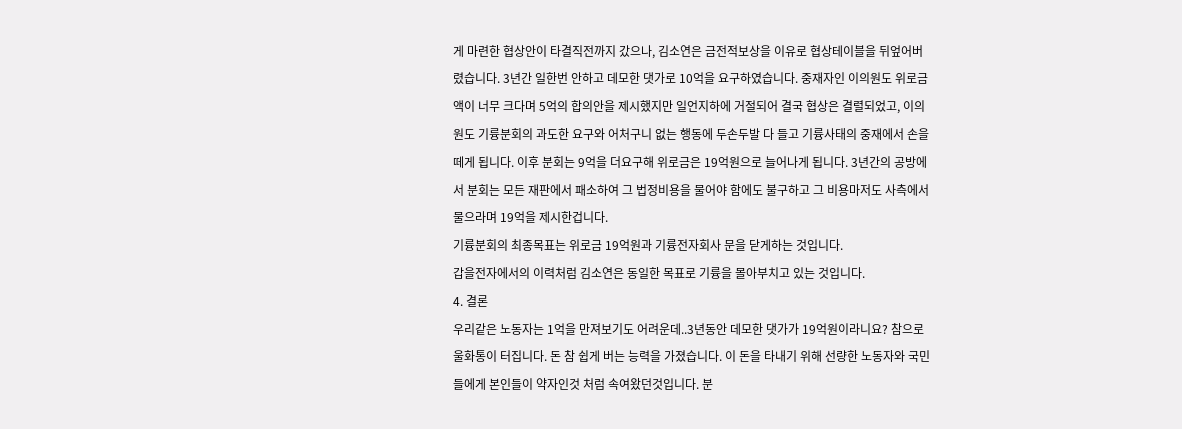게 마련한 협상안이 타결직전까지 갔으나, 김소연은 금전적보상을 이유로 협상테이블을 뒤엎어버렸습니다. 3년간 일한번 안하고 데모한 댓가로 10억을 요구하였습니다. 중재자인 이의원도 위로금액이 너무 크다며 5억의 합의안을 제시했지만 일언지하에 거절되어 결국 협상은 결렬되었고, 이의원도 기륭분회의 과도한 요구와 어처구니 없는 행동에 두손두발 다 들고 기륭사태의 중재에서 손을 떼게 됩니다. 이후 분회는 9억을 더요구해 위로금은 19억원으로 늘어나게 됩니다. 3년간의 공방에서 분회는 모든 재판에서 패소하여 그 법정비용을 물어야 함에도 불구하고 그 비용마저도 사측에서 물으라며 19억을 제시한겁니다.
기륭분회의 최종목표는 위로금 19억원과 기륭전자회사 문을 닫게하는 것입니다.
갑을전자에서의 이력처럼 김소연은 동일한 목표로 기륭을 몰아부치고 있는 것입니다.
4. 결론
우리같은 노동자는 1억을 만져보기도 어려운데..3년동안 데모한 댓가가 19억원이라니요? 참으로 울화통이 터집니다. 돈 참 쉽게 버는 능력을 가졌습니다. 이 돈을 타내기 위해 선량한 노동자와 국민들에게 본인들이 약자인것 처럼 속여왔던것입니다. 분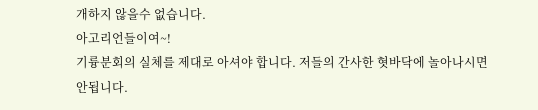개하지 않을수 없습니다.
아고리언들이여~!
기륭분회의 실체를 제대로 아셔야 합니다. 저들의 간사한 혓바닥에 놀아나시면 안됩니다.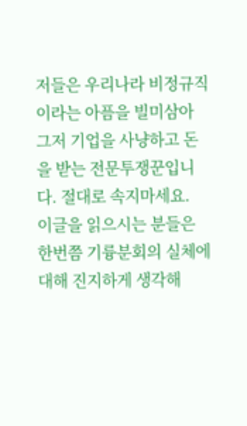저들은 우리나라 비정규직이라는 아픔을 빌미삼아 그저 기업을 사냥하고 돈을 받는 전문투쟁꾼입니다. 절대로 속지마세요.
이글을 읽으시는 분들은 한번쯤 기륭분회의 실체에 대해 진지하게 생각해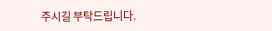주시길 부탁드립니다.